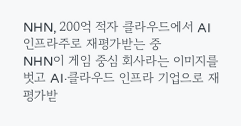NHN, 200억 적자 클라우드에서 AI 인프라주로 재평가받는 중
NHN이 게임 중심 회사라는 이미지를 벗고 AI·클라우드 인프라 기업으로 재평가받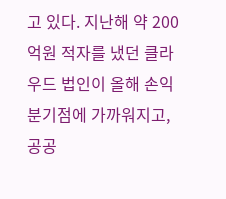고 있다. 지난해 약 200억원 적자를 냈던 클라우드 법인이 올해 손익분기점에 가까워지고, 공공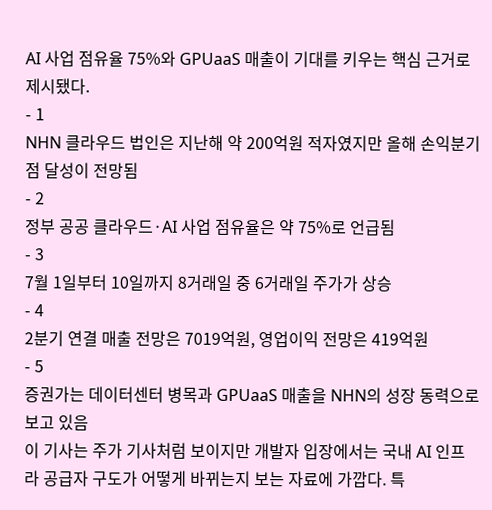AI 사업 점유율 75%와 GPUaaS 매출이 기대를 키우는 핵심 근거로 제시됐다.
- 1
NHN 클라우드 법인은 지난해 약 200억원 적자였지만 올해 손익분기점 달성이 전망됨
- 2
정부 공공 클라우드·AI 사업 점유율은 약 75%로 언급됨
- 3
7월 1일부터 10일까지 8거래일 중 6거래일 주가가 상승
- 4
2분기 연결 매출 전망은 7019억원, 영업이익 전망은 419억원
- 5
증권가는 데이터센터 병목과 GPUaaS 매출을 NHN의 성장 동력으로 보고 있음
이 기사는 주가 기사처럼 보이지만 개발자 입장에서는 국내 AI 인프라 공급자 구도가 어떻게 바뀌는지 보는 자료에 가깝다. 특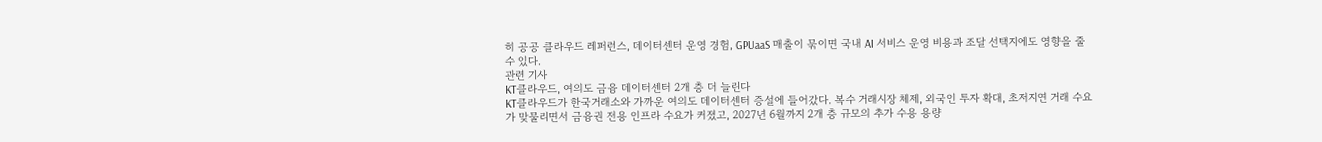히 공공 클라우드 레퍼런스, 데이터센터 운영 경험, GPUaaS 매출이 묶이면 국내 AI 서비스 운영 비용과 조달 선택지에도 영향을 줄 수 있다.
관련 기사
KT클라우드, 여의도 금융 데이터센터 2개 층 더 늘린다
KT클라우드가 한국거래소와 가까운 여의도 데이터센터 증설에 들어갔다. 복수 거래시장 체제, 외국인 투자 확대, 초저지연 거래 수요가 맞물리면서 금융권 전용 인프라 수요가 커졌고, 2027년 6월까지 2개 층 규모의 추가 수용 용량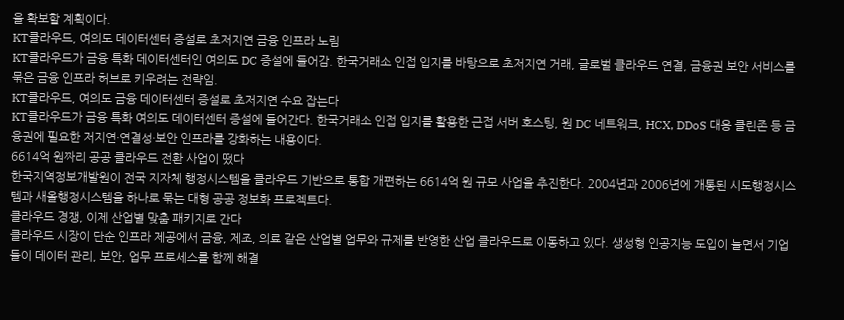을 확보할 계획이다.
KT클라우드, 여의도 데이터센터 증설로 초저지연 금융 인프라 노림
KT클라우드가 금융 특화 데이터센터인 여의도 DC 증설에 들어감. 한국거래소 인접 입지를 바탕으로 초저지연 거래, 글로벌 클라우드 연결, 금융권 보안 서비스를 묶은 금융 인프라 허브로 키우려는 전략임.
KT클라우드, 여의도 금융 데이터센터 증설로 초저지연 수요 잡는다
KT클라우드가 금융 특화 여의도 데이터센터 증설에 들어간다. 한국거래소 인접 입지를 활용한 근접 서버 호스팅, 원 DC 네트워크, HCX, DDoS 대응 클린존 등 금융권에 필요한 저지연·연결성·보안 인프라를 강화하는 내용이다.
6614억 원짜리 공공 클라우드 전환 사업이 떴다
한국지역정보개발원이 전국 지자체 행정시스템을 클라우드 기반으로 통합 개편하는 6614억 원 규모 사업을 추진한다. 2004년과 2006년에 개통된 시도행정시스템과 새올행정시스템을 하나로 묶는 대형 공공 정보화 프로젝트다.
클라우드 경쟁, 이제 산업별 맞춤 패키지로 간다
클라우드 시장이 단순 인프라 제공에서 금융, 제조, 의료 같은 산업별 업무와 규제를 반영한 산업 클라우드로 이동하고 있다. 생성형 인공지능 도입이 늘면서 기업들이 데이터 관리, 보안, 업무 프로세스를 함께 해결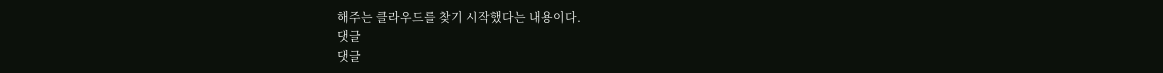해주는 클라우드를 찾기 시작했다는 내용이다.
댓글
댓글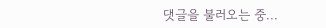댓글을 불러오는 중...